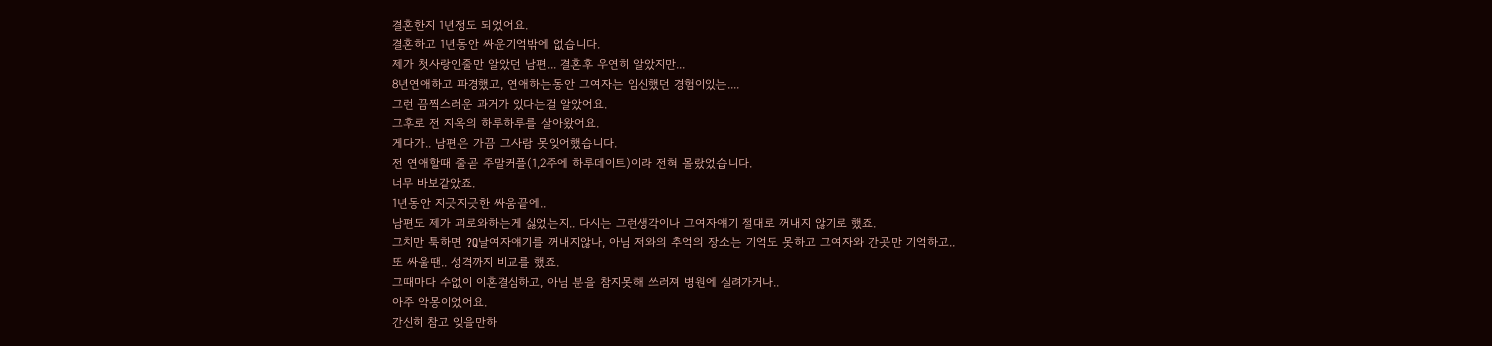결혼한지 1년정도 되었어요.
결혼하고 1년동안 싸운기억밖에 없습니다.
제가 첫사랑인줄만 알았던 남편... 결혼후 우연히 알았지만...
8년연애하고 파경했고, 연애하는동안 그여자는 임신했던 경험이있는....
그런 끔찍스러운 과거가 있다는걸 알았어요.
그후로 전 지옥의 하루하루를 살아왔어요.
게다가.. 남편은 가끔 그사람 못잊어했습니다.
전 연애할때 줄곧 주말커플(1,2주에 하루데이트)이라 전혀 몰랐었습니다.
너무 바보같았죠.
1년동안 지긋지긋한 싸움끝에..
남편도 제가 괴로와하는게 싫었는지.. 다시는 그런생각이나 그여자얘기 절대로 꺼내지 않기로 했죠.
그치만 툭하면 ?Q날여자얘기를 꺼내지않나, 아님 저와의 추억의 장소는 기억도 못하고 그여자와 간곳만 기억하고..
또 싸울땐.. 성격까지 비교를 했죠.
그때마다 수없이 이혼결심하고, 아님 분을 참지못해 쓰러져 병원에 실려가거나..
아주 악몽이었어요.
간신히 참고 잊을만하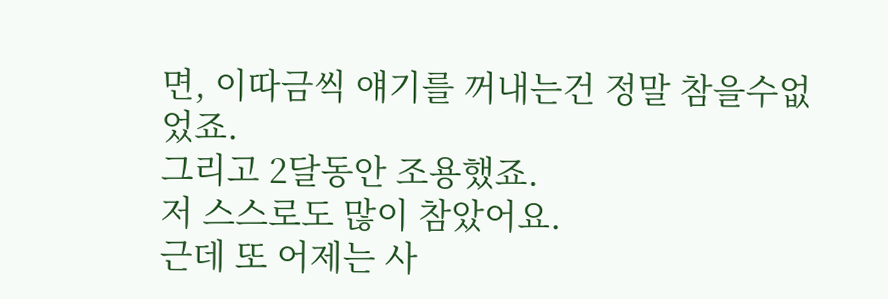면, 이따금씩 얘기를 꺼내는건 정말 참을수없었죠.
그리고 2달동안 조용했죠.
저 스스로도 많이 참았어요.
근데 또 어제는 사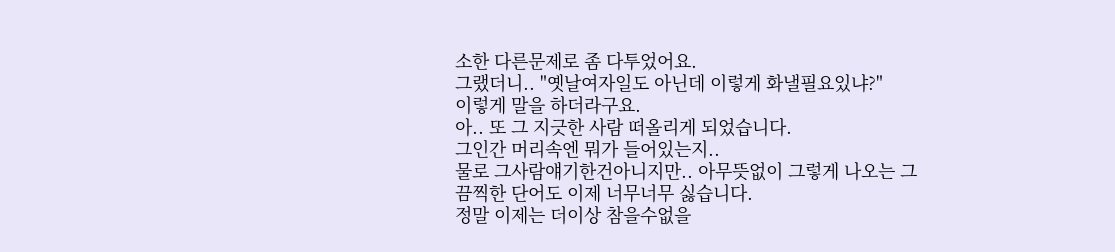소한 다른문제로 좀 다투었어요.
그랬더니.. "옛날여자일도 아닌데 이렇게 화낼필요있냐?"
이렇게 말을 하더라구요.
아.. 또 그 지긋한 사람 떠올리게 되었습니다.
그인간 머리속엔 뭐가 들어있는지..
물로 그사람얘기한건아니지만.. 아무뜻없이 그렇게 나오는 그 끔찍한 단어도 이제 너무너무 싫습니다.
정말 이제는 더이상 참을수없을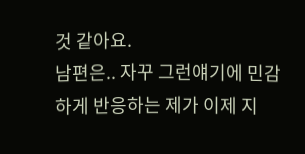것 같아요.
남편은.. 자꾸 그런얘기에 민감하게 반응하는 제가 이제 지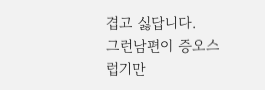겹고 싫답니다.
그런남편이 증오스럽기만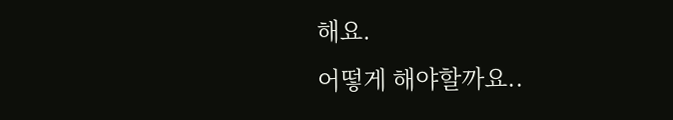해요.
어떻게 해야할까요..